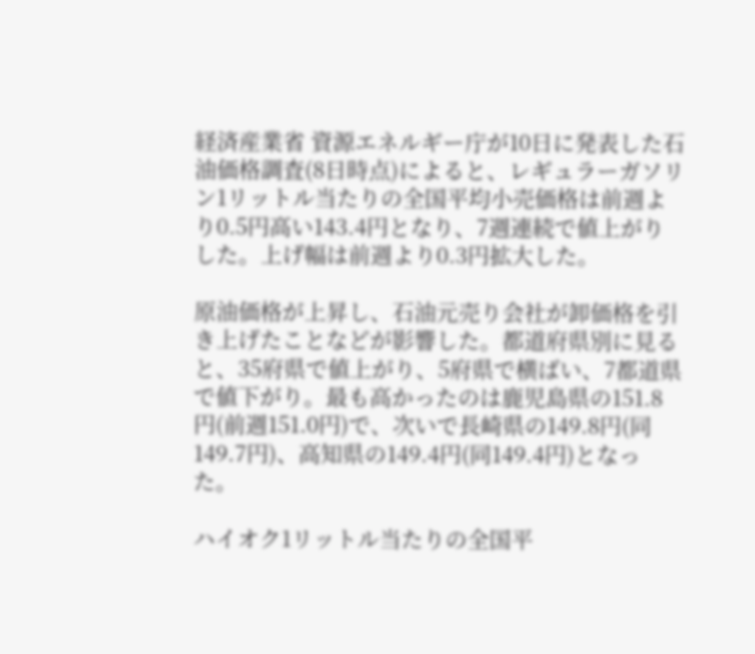経済産業省 資源エネルギー庁が10日に発表した石油価格調査(8日時点)によると、レギュラーガソリン1リットル当たりの全国平均小売価格は前週より0.5円高い143.4円となり、7週連続で値上がりした。上げ幅は前週より0.3円拡大した。

原油価格が上昇し、石油元売り会社が卸価格を引き上げたことなどが影響した。都道府県別に見ると、35府県で値上がり、5府県で横ばい、7都道県で値下がり。最も高かったのは鹿児島県の151.8円(前週151.0円)で、次いで長崎県の149.8円(同149.7円)、高知県の149.4円(同149.4円)となった。

ハイオク1リットル当たりの全国平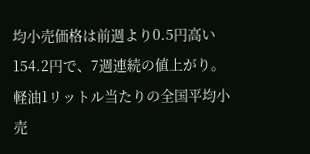均小売価格は前週より0.5円高い154.2円で、7週連続の値上がり。軽油1リットル当たりの全国平均小売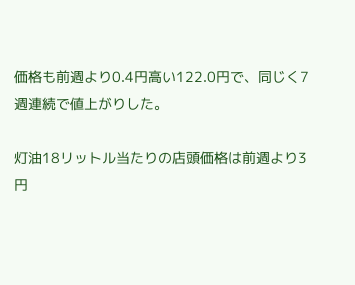価格も前週より0.4円高い122.0円で、同じく7週連続で値上がりした。

灯油18リットル当たりの店頭価格は前週より3円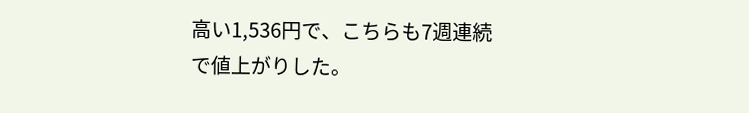高い1,536円で、こちらも7週連続で値上がりした。